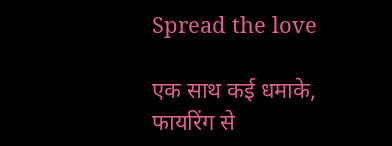Spread the love

एक साथ कई धमाके, फायरिंग से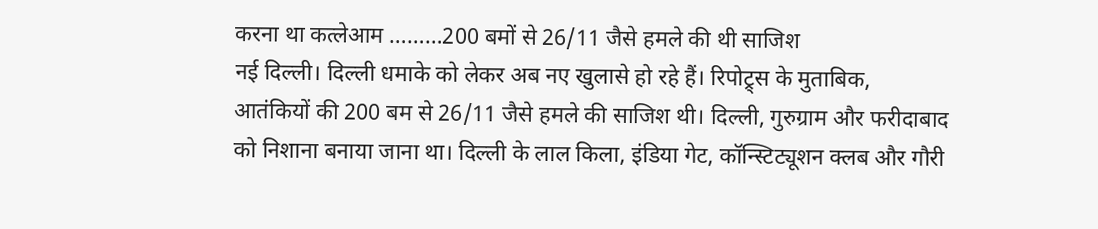करना था कत्लेआम ………200 बमों से 26/11 जैसे हमले की थी साजिश
नई दिल्ली। दिल्ली धमाके को लेकर अब नए खुलासे हो रहे हैं। रिपोट्र्स के मुताबिक, आतंकियों की 200 बम से 26/11 जैसे हमले की साजिश थी। दिल्ली, गुरुग्राम और फरीदाबाद को निशाना बनाया जाना था। दिल्ली के लाल किला, इंडिया गेट, कॉन्स्टिट्यूशन क्लब और गौरी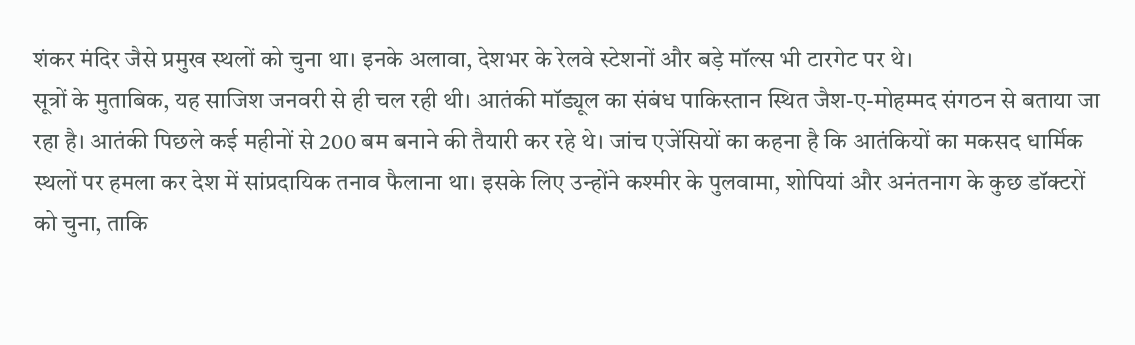शंकर मंदिर जैसे प्रमुख स्थलों को चुना था। इनके अलावा, देशभर के रेलवे स्टेशनों और बड़े मॉल्स भी टारगेट पर थे।
सूत्रों के मुताबिक, यह साजिश जनवरी से ही चल रही थी। आतंकी मॉड्यूल का संबंध पाकिस्तान स्थित जैश-ए-मोहम्मद संगठन से बताया जा रहा है। आतंकी पिछले कई महीनों से 200 बम बनाने की तैयारी कर रहे थे। जांच एजेंसियों का कहना है कि आतंकियों का मकसद धार्मिक स्थलों पर हमला कर देश में सांप्रदायिक तनाव फैलाना था। इसके लिए उन्होंने कश्मीर के पुलवामा, शोपियां और अनंतनाग के कुछ डॉक्टरों को चुना, ताकि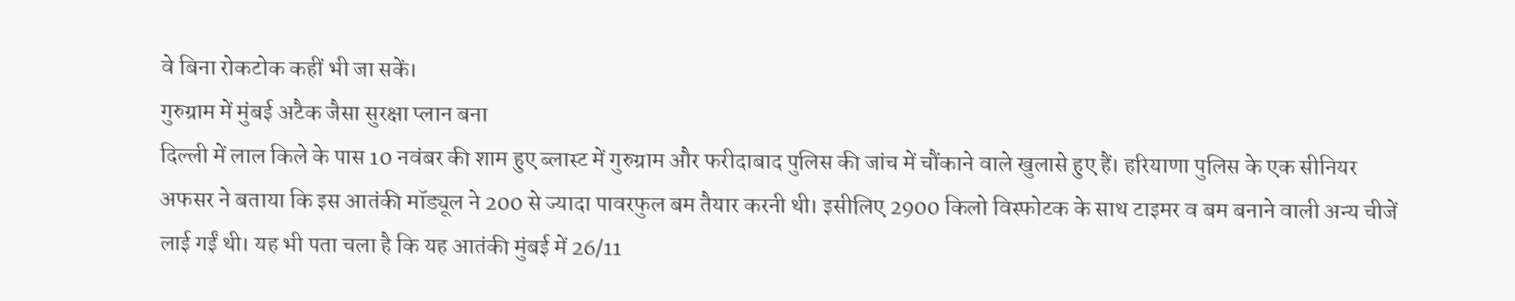वे बिना रोकटोक कहीं भी जा सकें।
गुरुग्राम में मुंबई अटैक जैसा सुरक्षा प्लान बना
दिल्ली में लाल किले के पास 10 नवंबर की शाम हुए ब्लास्ट में गुरुग्राम और फरीदाबाद पुलिस की जांच में चौंकाने वाले खुलासे हुए हैं। हरियाणा पुलिस के एक सीनियर अफसर ने बताया कि इस आतंकी मॉड्यूल ने 200 से ज्यादा पावरफुल बम तैयार करनी थी। इसीलिए 2900 किलो विस्फोटक के साथ टाइमर व बम बनाने वाली अन्य चीजें लाई गईं थी। यह भी पता चला है कि यह आतंकी मुंबई में 26/11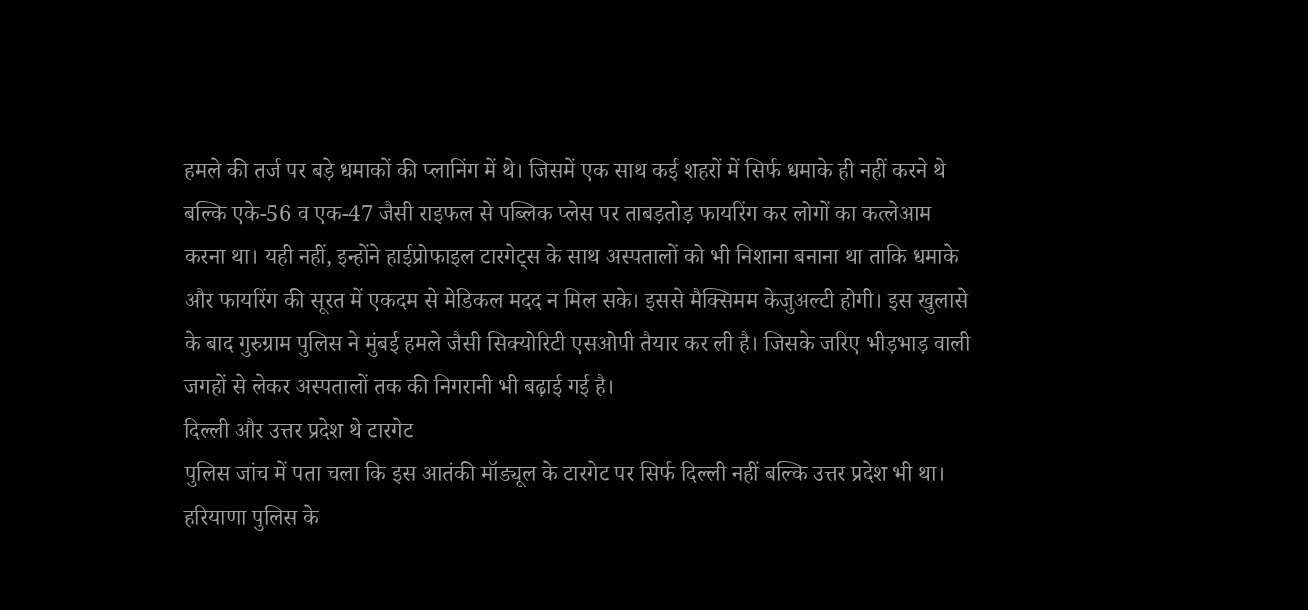हमले की तर्ज पर बड़े धमाकों की प्लानिंग में थे। जिसमें एक साथ कई शहरों में सिर्फ धमाके ही नहीं करने थे बल्कि एके-56 व एक-47 जैसी राइफल से पब्लिक प्लेस पर ताबड़तोड़ फायरिंग कर लोगों का कत्लेआम करना था। यही नहीं, इन्होंने हाईप्रोफाइल टारगेट्स के साथ अस्पतालों को भी निशाना बनाना था ताकि धमाके और फायरिंग की सूरत में एकदम से मेडिकल मदद न मिल सके। इससे मैक्सिमम केजुअल्टी होगी। इस खुलासे के बाद गुरुग्राम पुलिस ने मुंबई हमले जैसी सिक्योरिटी एसओपी तैयार कर ली है। जिसके जरिए भीड़भाड़ वाली जगहों से लेकर अस्पतालों तक की निगरानी भी बढ़ाई गई है।
दिल्ली और उत्तर प्रदेश थे टारगेट
पुलिस जांच में पता चला कि इस आतंकी मॉड्यूल के टारगेट पर सिर्फ दिल्ली नहीं बल्कि उत्तर प्रदेश भी था। हरियाणा पुलिस के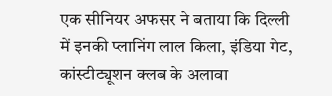एक सीनियर अफसर ने बताया कि दिल्ली में इनकी प्लानिंग लाल किला, इंडिया गेट, कांस्टीट्यूशन क्लब के अलावा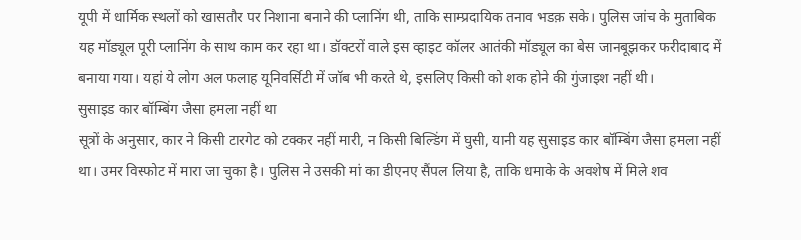यूपी में धार्मिक स्थलों को खासतौर पर निशाना बनाने की प्लानिंग थी, ताकि साम्प्रदायिक तनाव भडक़ सके। पुलिस जांच के मुताबिक यह मॉड्यूल पूरी प्लानिंग के साथ काम कर रहा था। डॉक्टरों वाले इस व्हाइट कॉलर आतंकी मॉड्यूल का बेस जानबूझकर फरीदाबाद में बनाया गया। यहां ये लोग अल फलाह यूनिवर्सिटी में जॉब भी करते थे, इसलिए किसी को शक होने की गुंजाइश नहीं थी।
सुसाइड कार बॉम्बिंग जैसा हमला नहीं था
सूत्रों के अनुसार, कार ने किसी टारगेट को टक्कर नहीं मारी, न किसी बिल्डिंग में घुसी, यानी यह सुसाइड कार बॉम्बिंग जैसा हमला नहीं था। उमर विस्फोट में मारा जा चुका है। पुलिस ने उसकी मां का डीएनए सैंपल लिया है, ताकि धमाके के अवशेष में मिले शव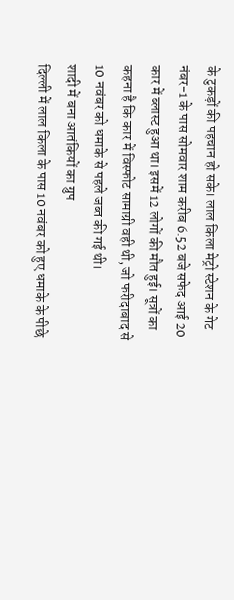के टुकड़ों की पहचान हो सके। लाल किला मेट्रो स्टेशन के गेट नंबर-1 के पास सोमवार शाम करीब 6.52 बजे सफेद आई 20 कार में ब्लास्ट हुआ था। इसमें 12 लोगों की मौत हुई। सूत्रों का कहना है कि कार में विस्फोट सामाग्री वही थी, जो फरीदाबाद से 10 नवंबर को धमाके से पहले जब्त की गई थी।
शादी में बना आतंकियों का ग्रुप
दिल्ली में लाल किला के पास 10 नवंबर को हुए धमाके के पीछे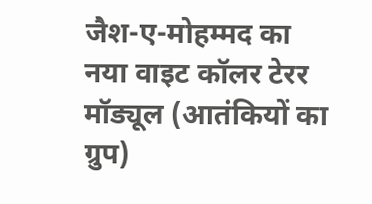जैश-ए-मोहम्मद का नया वाइट कॉलर टेरर मॉड्यूल (आतंकियों का ग्रुप)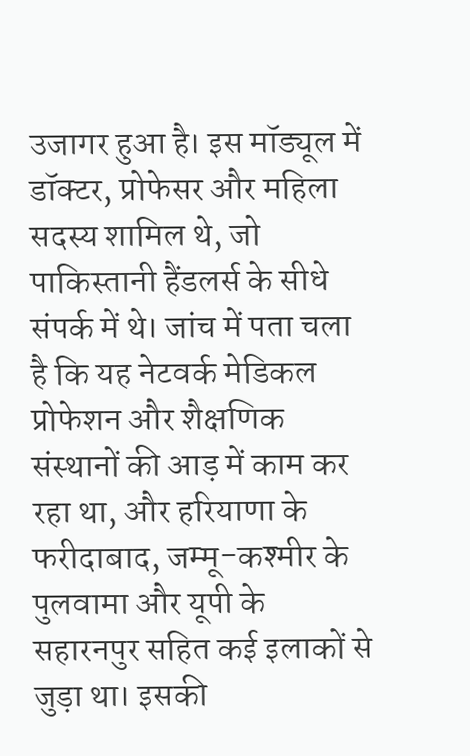उजागर हुआ है। इस मॉड्यूल में डॉक्टर, प्रोफेसर और महिला सदस्य शामिल थे, जो पाकिस्तानी हैंडलर्स के सीधे संपर्क में थे। जांच में पता चला है कि यह नेटवर्क मेडिकल प्रोफेशन और शैक्षणिक संस्थानों की आड़ में काम कर रहा था, और हरियाणा के फरीदाबाद, जम्मू-कश्मीर के पुलवामा और यूपी के सहारनपुर सहित कई इलाकों से जुड़ा था। इसकी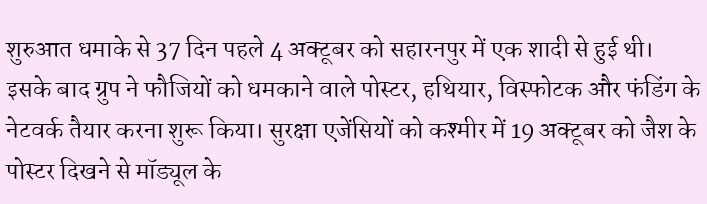शुरुआत धमाके से 37 दिन पहले 4 अक्टूबर को सहारनपुर में एक शादी से हुई थी। इसके बाद ग्रुप ने फौजियों को धमकाने वाले पोस्टर, हथियार, विस्फोटक और फंडिंग के नेटवर्क तैयार करना शुरू किया। सुरक्षा एजेंसियों को कश्मीर में 19 अक्टूबर को जैश के पोस्टर दिखने से मॉड्यूल के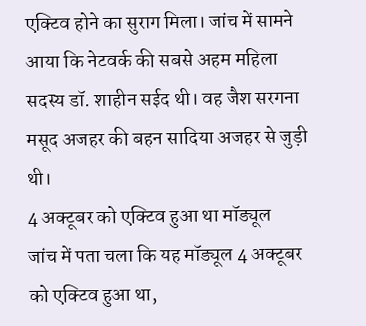एक्टिव होने का सुराग मिला। जांच में सामने आया कि नेटवर्क की सबसे अहम महिला सदस्य डॉ. शाहीन सईद थी। वह जैश सरगना मसूद अजहर की बहन सादिया अजहर से जुड़ी थी।
4 अक्टूबर को एक्टिव हुआ था मॉड्यूल
जांच में पता चला कि यह मॉड्यूल 4 अक्टूबर को एक्टिव हुआ था,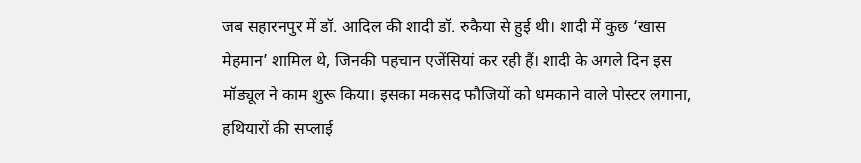जब सहारनपुर में डॉ. आदिल की शादी डॉ. रुकैया से हुई थी। शादी में कुछ ‘खास मेहमान’ शामिल थे, जिनकी पहचान एजेंसियां कर रही हैं। शादी के अगले दिन इस मॉड्यूल ने काम शुरू किया। इसका मकसद फौजियों को धमकाने वाले पोस्टर लगाना, हथियारों की सप्लाई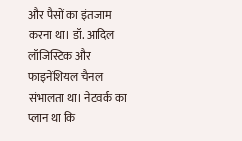और पैसों का इंतजाम करना था। डॉ. आदिल लॉजिस्टिक और फाइनेंशियल चैनल संभालता था। नेटवर्क का प्लान था कि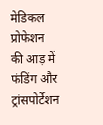मेडिकल प्रोफेशन की आड़ में फंडिंग और ट्रांसपोर्टेशन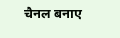चैनल बनाए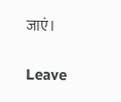जाएं।

Leave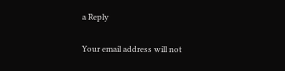a Reply

Your email address will not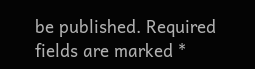be published. Required fields are marked *